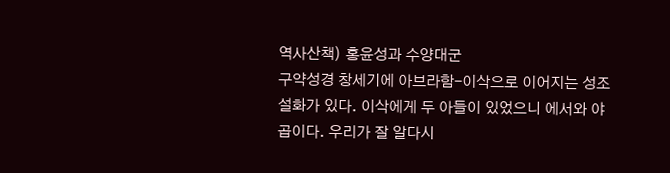역사산책) 홍윤성과 수양대군
구약성경 창세기에 아브라함-이삭으로 이어지는 성조설화가 있다. 이삭에게 두 아들이 있었으니 에서와 야곱이다. 우리가 잘 알다시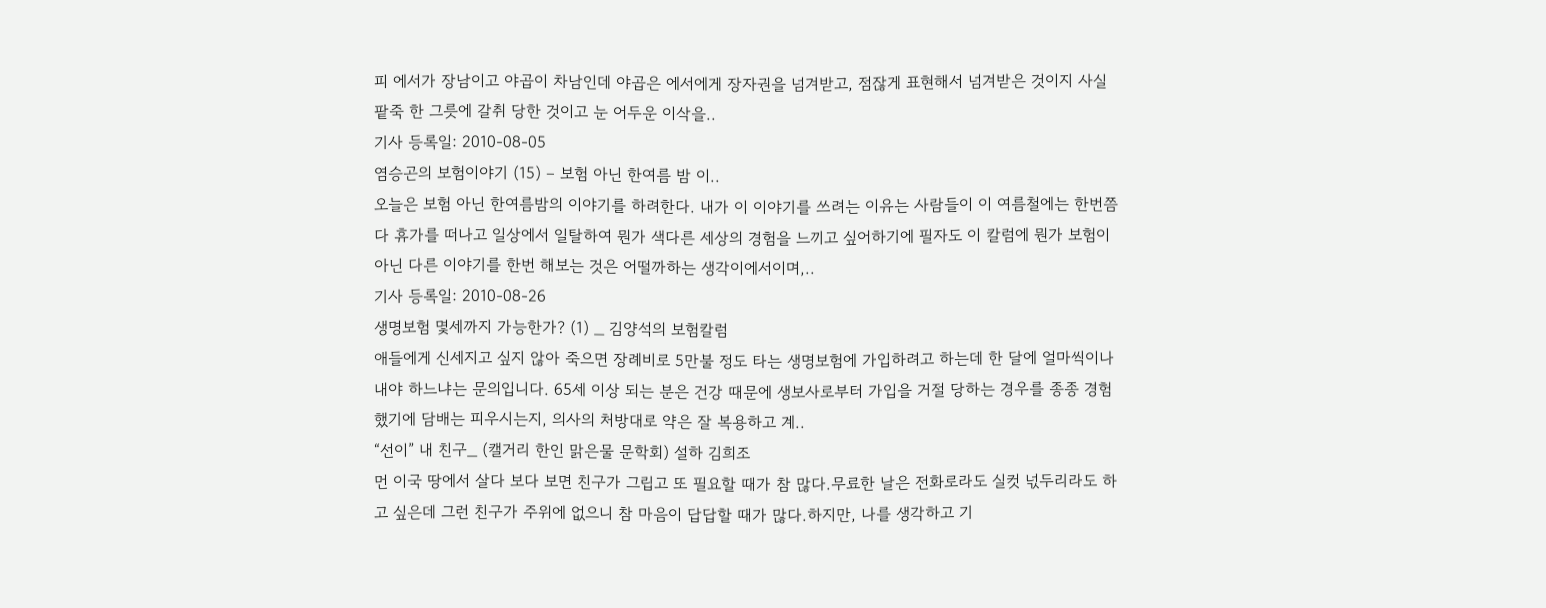피 에서가 장남이고 야곱이 차남인데 야곱은 에서에게 장자권을 넘겨받고, 점잖게 표현해서 넘겨받은 것이지 사실 팥죽 한 그릇에 갈취 당한 것이고 눈 어두운 이삭을..
기사 등록일: 2010-08-05
염승곤의 보험이야기 (15) – 보험 아닌 한여름 밤 이..
오늘은 보험 아닌 한여름밤의 이야기를 하려한다. 내가 이 이야기를 쓰려는 이유는 사람들이 이 여름철에는 한번쯤 다 휴가를 떠나고 일상에서 일탈하여 뭔가 색다른 세상의 경험을 느끼고 싶어하기에 필자도 이 칼럼에 뭔가 보험이 아닌 다른 이야기를 한번 해보는 것은 어떨까하는 생각이에서이며,..
기사 등록일: 2010-08-26
생명보험 몇세까지 가능한가? (1) _ 김양석의 보험칼럼
애들에게 신세지고 싶지 않아 죽으면 장례비로 5만불 정도 타는 생명보험에 가입하려고 하는데 한 달에 얼마씩이나 내야 하느냐는 문의입니다. 65세 이상 되는 분은 건강 때문에 생보사로부터 가입을 거절 당하는 경우를 종종 경험했기에 담배는 피우시는지, 의사의 처방대로 약은 잘 복용하고 계..
“선이” 내 친구_ (캘거리 한인 맑은물 문학회) 설하 김희조
먼 이국 땅에서 살다 보다 보면 친구가 그립고 또 필요할 때가 참 많다.무료한 날은 전화로라도 실컷 넋두리라도 하고 싶은데 그런 친구가 주위에 없으니 참 마음이 답답할 때가 많다.하지만, 나를 생각하고 기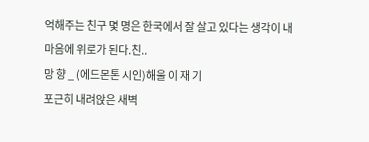억해주는 친구 몇 명은 한국에서 잘 살고 있다는 생각이 내 마음에 위로가 된다.친..
망 향 _ (에드몬톤 시인)해울 이 재 기
포근히 내려앉은 새벽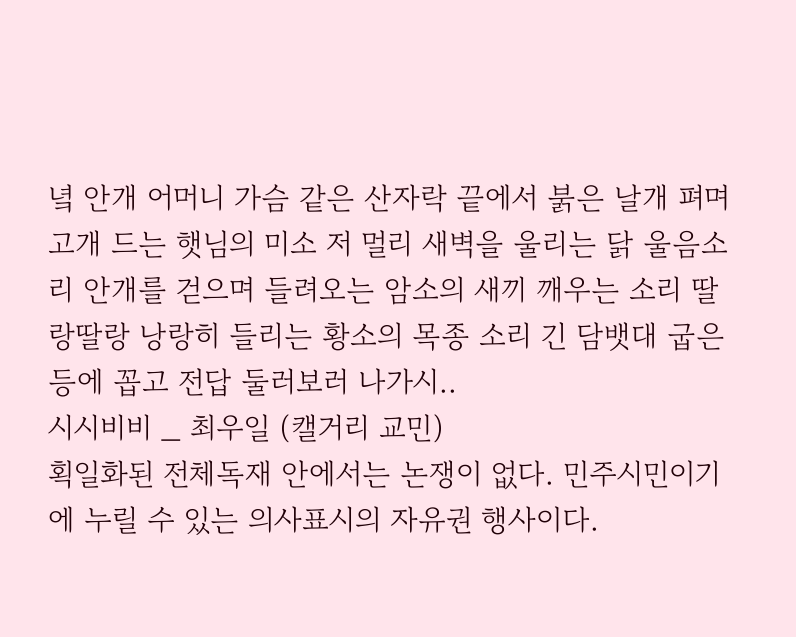녘 안개 어머니 가슴 같은 산자락 끝에서 붉은 날개 펴며 고개 드는 햇님의 미소 저 멀리 새벽을 울리는 닭 울음소리 안개를 걷으며 들려오는 암소의 새끼 깨우는 소리 딸랑딸랑 낭랑히 들리는 황소의 목종 소리 긴 담뱃대 굽은 등에 꼽고 전답 둘러보러 나가시..
시시비비 _ 최우일 (캘거리 교민)
획일화된 전체독재 안에서는 논쟁이 없다. 민주시민이기에 누릴 수 있는 의사표시의 자유권 행사이다.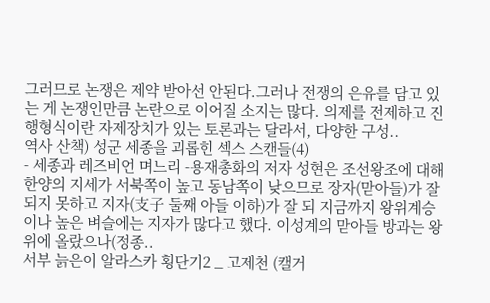그러므로 논쟁은 제약 받아선 안된다.그러나 전쟁의 은유를 담고 있는 게 논쟁인만큼 논란으로 이어질 소지는 많다. 의제를 전제하고 진행형식이란 자제장치가 있는 토론과는 달라서, 다양한 구성..
역사 산책) 성군 세종을 괴롭힌 섹스 스캔들(4)
- 세종과 레즈비언 며느리 -용재총화의 저자 성현은 조선왕조에 대해 한양의 지세가 서북쪽이 높고 동남쪽이 낮으므로 장자(맏아들)가 잘 되지 못하고 지자(支子 둘째 아들 이하)가 잘 되 지금까지 왕위계승이나 높은 벼슬에는 지자가 많다고 했다. 이성계의 맏아들 방과는 왕위에 올랐으나(정종..
서부 늙은이 알라스카 횡단기2 _ 고제천 (캘거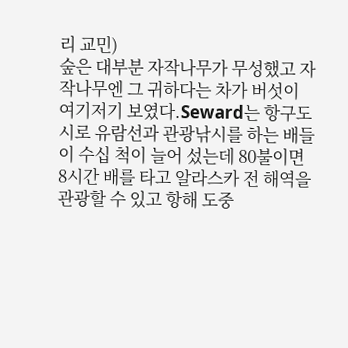리 교민)
숲은 대부분 자작나무가 무성했고 자작나무엔 그 귀하다는 차가 버섯이 여기저기 보였다.Seward는 항구도시로 유람선과 관광낚시를 하는 배들이 수십 척이 늘어 섰는데 80불이면 8시간 배를 타고 알라스카 전 해역을 관광할 수 있고 항해 도중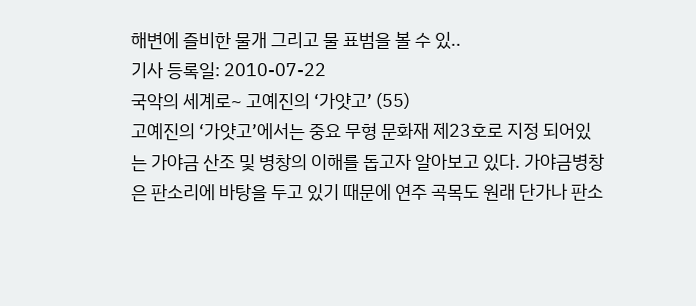해변에 즐비한 물개 그리고 물 표범을 볼 수 있..
기사 등록일: 2010-07-22
국악의 세계로~ 고예진의 ‘가얏고’ (55)
고예진의 ‘가얏고’에서는 중요 무형 문화재 제23호로 지정 되어있는 가야금 산조 및 병창의 이해를 돕고자 알아보고 있다. 가야금병창은 판소리에 바탕을 두고 있기 때문에 연주 곡목도 원래 단가나 판소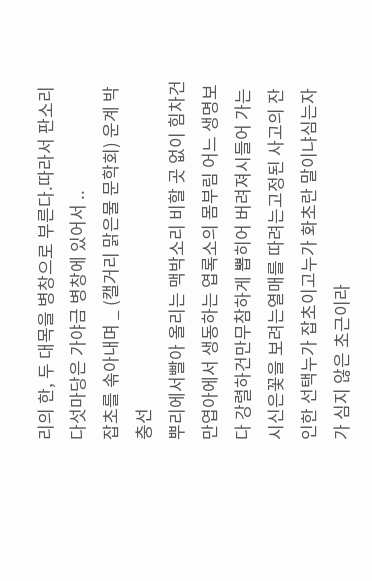리의 한, 두 대목을 병창으로 부른다.따라서 판소리 다섯마당은 가야금 병창에 있어서 ..
잡초를 솎아내며 _ (캘거리 맑은물 문학회) 운계 박충선
뿌리에서빨아 올리는 맥박소리 비할 곳 없이 힘차건만엽아에서 생동하는 엽록소의 몸부림 어느 생명보다 강렬하건만무참하게 뽑히어 버려져시들어 가는 시신은꽃을 보려는열매를 따려는고정된 사고의 잔인한 선택누가 잡초이고누가 화초란 말이냐심는자가 심지 않은 초근이라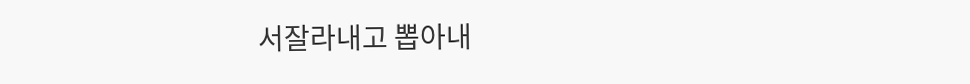서잘라내고 뽑아내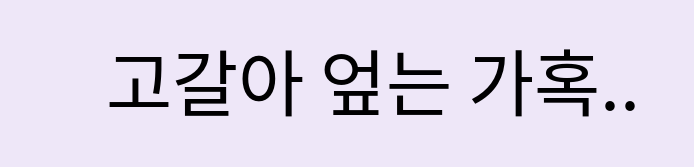고갈아 엎는 가혹..